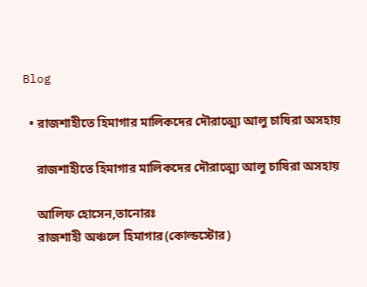Blog

  • রাজশাহীতে হিমাগার মালিকদের দৌরাত্ম্যে আলু চাষিরা অসহায়

    রাজশাহীতে হিমাগার মালিকদের দৌরাত্ম্যে আলু চাষিরা অসহায়

    আলিফ হোসেন,তানোরঃ
    রাজশাহী অঞ্চলে হিমাগার(কোল্ডস্টোর)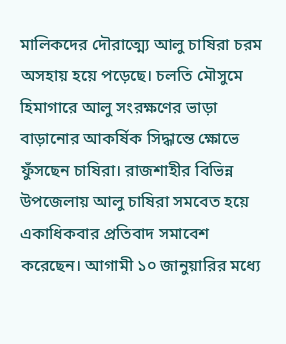মালিকদের দৌরাত্ম্যে আলু চাষিরা চরম অসহায় হয়ে পড়েছে। চলতি মৌসুমে হিমাগারে আলু সংরক্ষণের ভাড়া বাড়ানোর আকর্ষিক সিদ্ধান্তে ক্ষোভে ফুঁসছেন চাষিরা। রাজশাহীর বিভিন্ন উপজেলায় আলু চাষিরা সমবেত হয়ে একাধিকবার প্রতিবাদ সমাবেশ করেছেন। আগামী ১০ জানুয়ারির মধ্যে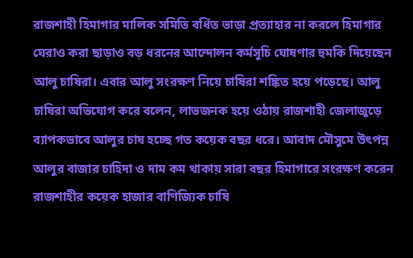রাজশাহী হিমাগার মালিক সমিতি বর্ধিত ভাড়া প্রত্যাহার না করলে হিমাগার ঘেরাও করা ছাড়াও বড় ধরনের আন্দোলন কর্মসূচি ঘোষণার হুমকি দিয়েছেন আলু চাষিরা। এবার আলু সংরক্ষণ নিয়ে চাষিরা শঙ্কিত হয়ে পড়েছে। আলু চাষিরা অভিযোগ করে বলেন, লাভজনক হয়ে ওঠায় রাজশাহী জেলাজুড়ে ব্যাপকভাবে আলুর চাষ হচ্ছে গত কয়েক বছর ধরে। আবাদ মৌসুমে উৎপন্ন আলুর বাজার চাহিদা ও দাম কম থাকায় সারা বছর হিমাগারে সংরক্ষণ করেন রাজশাহীর কয়েক হাজার বাণিজ্যিক চাষি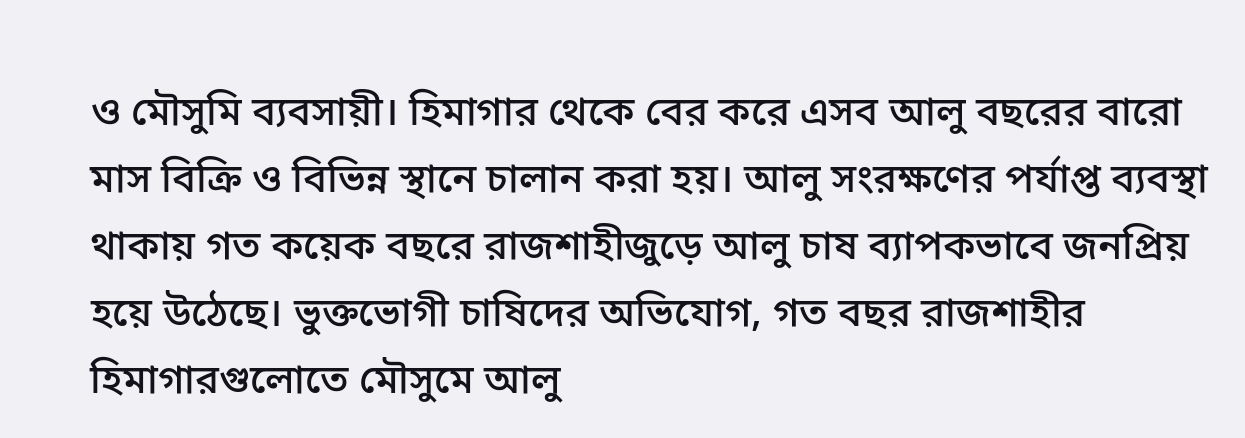ও মৌসুমি ব্যবসায়ী। হিমাগার থেকে বের করে এসব আলু বছরের বারো মাস বিক্রি ও বিভিন্ন স্থানে চালান করা হয়। আলু সংরক্ষণের পর্যাপ্ত ব্যবস্থা থাকায় গত কয়েক বছরে রাজশাহীজুড়ে আলু চাষ ব্যাপকভাবে জনপ্রিয় হয়ে উঠেছে। ভুক্তভোগী চাষিদের অভিযোগ, গত বছর রাজশাহীর হিমাগারগুলোতে মৌসুমে আলু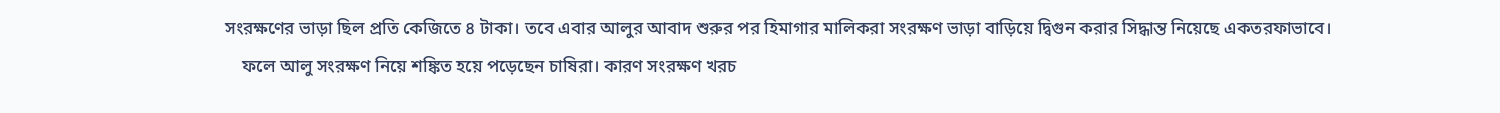সংরক্ষণের ভাড়া ছিল প্রতি কেজিতে ৪ টাকা। তবে এবার আলুর আবাদ শুরুর পর হিমাগার মালিকরা সংরক্ষণ ভাড়া বাড়িয়ে দ্বিগুন করার সিদ্ধান্ত নিয়েছে একতরফাভাবে।
    ফলে আলু সংরক্ষণ নিয়ে শঙ্কিত হয়ে পড়েছেন চাষিরা। কারণ সংরক্ষণ খরচ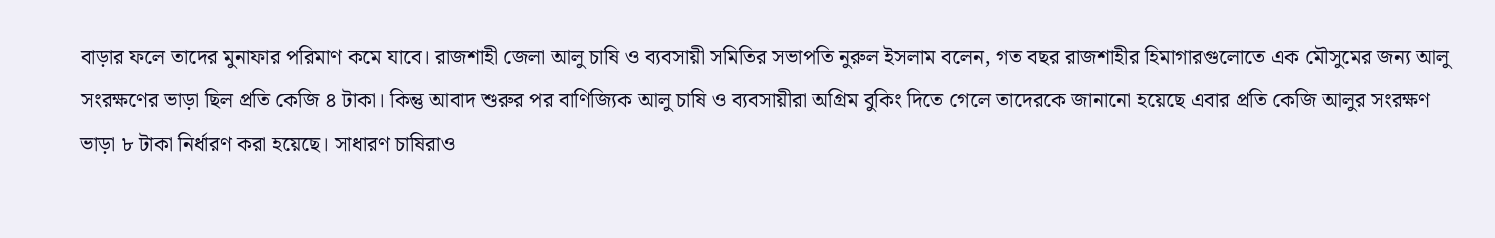বাড়ার ফলে তাদের মুনাফার পরিমাণ কমে যাবে। রাজশাহী জেলা আলু চাষি ও ব্যবসায়ী সমিতির সভাপতি নুরুল ইসলাম বলেন, গত বছর রাজশাহীর হিমাগারগুলোতে এক মৌসুমের জন্য আলু সংরক্ষণের ভাড়া ছিল প্রতি কেজি ৪ টাকা। কিন্তু আবাদ শুরুর পর বাণিজ্যিক আলু চাষি ও ব্যবসায়ীরা অগ্রিম বুকিং দিতে গেলে তাদেরকে জানানো হয়েছে এবার প্রতি কেজি আলুর সংরক্ষণ ভাড়া ৮ টাকা নির্ধারণ করা হয়েছে। সাধারণ চাষিরাও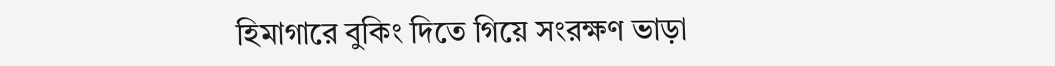হিমাগারে বুকিং দিতে গিয়ে সংরক্ষণ ভাড়া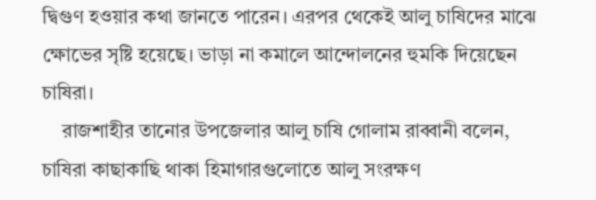দ্বিগুণ হওয়ার কথা জানতে পারেন। এরপর থেকেই আলু চাষিদের মাঝে ক্ষোভের সৃষ্টি হয়েছে। ভাড়া না কমালে আন্দোলনের হুমকি দিয়েছেন চাষিরা।
    রাজশাহীর তানোর উপজেলার আলু চাষি গোলাম রাব্বানী বলেন, চাষিরা কাছাকাছি থাকা হিমাগারগুলোতে আলু সংরক্ষণ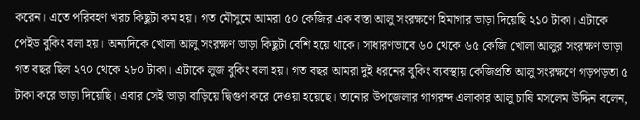করেন। এতে পরিবহণ খরচ কিছুটা কম হয়। গত মৌসুমে আমরা ৫০ কেজির এক বস্তা আলু সংরক্ষণে হিমাগার ভাড়া দিয়েছি ২১০ টাকা। এটাকে পেইড বুকিং বলা হয়। অন্যদিকে খোলা আলু সংরক্ষণ ভাড়া কিছুটা বেশি হয়ে থাকে। সাধারণভাবে ৬০ থেকে ৬৫ কেজি খোলা আলুর সংরক্ষণ ভাড়া গত বছর ছিল ২৭০ থেকে ২৮০ টাকা। এটাকে লুজ বুকিং বলা হয়। গত বছর আমরা দুই ধরনের বুকিং ব্যবস্থায় কেজিপ্রতি আলু সংরক্ষণে গড়পড়তা ৫ টাকা করে ভাড়া দিয়েছি। এবার সেই ভাড়া বাড়িয়ে দ্বিগুণ করে দেওয়া হয়েছে। তানোর উপজেলার গাগরন্দ এলাকার আলু চাষি মসলেম উদ্দিন বলেন,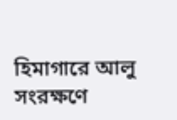হিমাগারে আলু সংরক্ষণে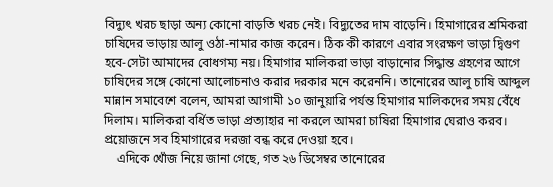বিদ্যুৎ খরচ ছাড়া অন্য কোনো বাড়তি খরচ নেই। বিদ্যুতের দাম বাড়েনি। হিমাগারের শ্রমিকরা চাষিদের ভাড়ায় আলু ওঠা-নামার কাজ করেন। ঠিক কী কারণে এবার সংরক্ষণ ভাড়া দ্বিগুণ হবে-সেটা আমাদের বোধগম্য নয়। হিমাগার মালিকরা ভাড়া বাড়ানোর সিদ্ধান্ত গ্রহণের আগে চাষিদের সঙ্গে কোনো আলোচনাও করার দরকার মনে করেননি। তানোরের আলু চাষি আব্দুল মান্নান সমাবেশে বলেন, আমরা আগামী ১০ জানুয়ারি পর্যন্ত হিমাগার মালিকদের সময় বেঁধে দিলাম। মালিকরা বর্ধিত ভাড়া প্রত্যাহার না করলে আমরা চাষিরা হিমাগার ঘেরাও করব। প্রয়োজনে সব হিমাগারের দরজা বন্ধ করে দেওয়া হবে।
    এদিকে খোঁজ নিয়ে জানা গেছে, গত ২৬ ডিসেম্বর তানোরের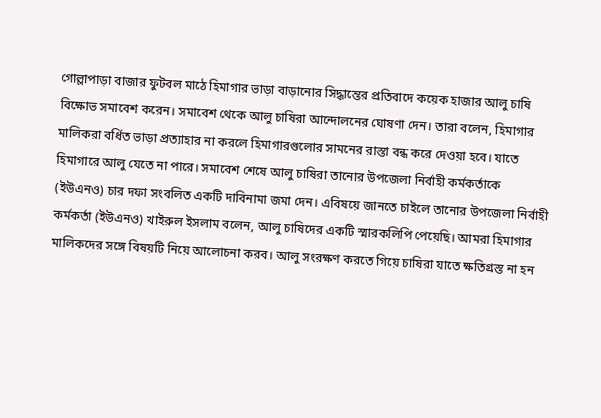গোল্লাপাড়া বাজার ফুটবল মাঠে হিমাগার ভাড়া বাড়ানোর সিদ্ধান্তের প্রতিবাদে কয়েক হাজার আলু চাষি বিক্ষোভ সমাবেশ করেন। সমাবেশ থেকে আলু চাষিরা আন্দোলনের ঘোষণা দেন। তারা বলেন, হিমাগার মালিকরা বর্ধিত ভাড়া প্রত্যাহার না করলে হিমাগারগুলোর সামনের রাস্তা বন্ধ করে দেওয়া হবে। যাতে হিমাগারে আলু যেতে না পারে। সমাবেশ শেষে আলু চাষিরা তানোর উপজেলা নির্বাহী কর্মকর্তাকে (ইউএনও) চার দফা সংবলিত একটি দাবিনামা জমা দেন। এবিষয়ে জানতে চাইলে তানোর উপজেলা নির্বাহী কর্মকর্তা (ইউএনও) খাইরুল ইসলাম বলেন, আলু চাষিদের একটি স্মারকলিপি পেয়েছি। আমরা হিমাগার মালিকদের সঙ্গে বিষয়টি নিয়ে আলোচনা করব। আলু সংরক্ষণ করতে গিয়ে চাষিরা যাতে ক্ষতিগ্রস্ত না হন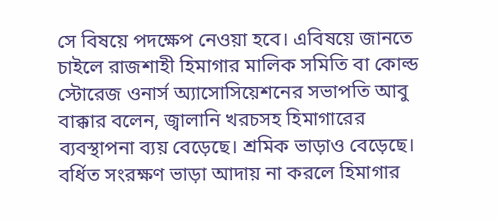সে বিষয়ে পদক্ষেপ নেওয়া হবে। এবিষয়ে জানতে চাইলে রাজশাহী হিমাগার মালিক সমিতি বা কোল্ড স্টোরেজ ওনার্স অ্যাসোসিয়েশনের সভাপতি আবু বাক্কার বলেন, জ্বালানি খরচসহ হিমাগারের ব্যবস্থাপনা ব্যয় বেড়েছে। শ্রমিক ভাড়াও বেড়েছে। বর্ধিত সংরক্ষণ ভাড়া আদায় না করলে হিমাগার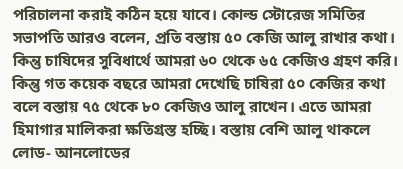পরিচালনা করাই কঠিন হয়ে যাবে। কোল্ড স্টোরেজ সমিতির সভাপতি আরও বলেন, প্রতি বস্তায় ৫০ কেজি আলু রাখার কথা। কিন্তু চাষিদের সুবিধার্থে আমরা ৬০ থেকে ৬৫ কেজিও গ্রহণ করি। কিন্তু গত কয়েক বছরে আমরা দেখেছি চাষিরা ৫০ কেজির কথা বলে বস্তায় ৭৫ থেকে ৮০ কেজিও আলু রাখেন। এতে আমরা হিমাগার মালিকরা ক্ষতিগ্রস্ত হচ্ছি। বস্তায় বেশি আলু থাকলে লোড- আনলোডের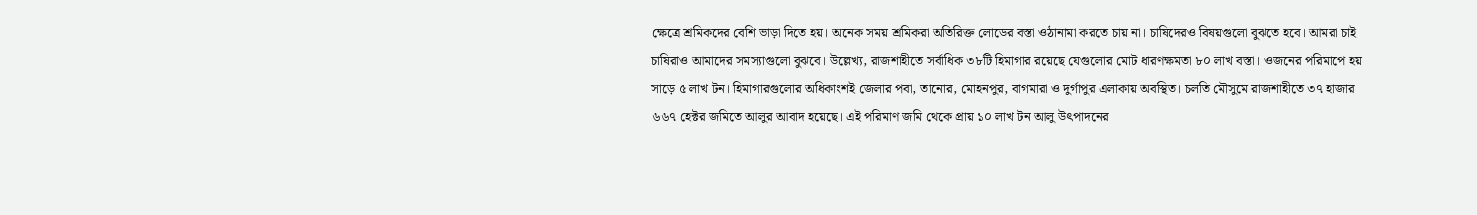ক্ষেত্রে শ্রমিকদের বেশি ভাড়া দিতে হয়। অনেক সময় শ্রমিকরা অতিরিক্ত লোডের বস্তা ওঠানামা করতে চায় না। চাষিদেরও বিষয়গুলো বুঝতে হবে। আমরা চাই চাষিরাও আমাদের সমস্যাগুলো বুঝবে। উল্লেখ্য, রাজশাহীতে সর্বাধিক ৩৮টি হিমাগার রয়েছে যেগুলোর মোট ধারণক্ষমতা ৮০ লাখ বস্তা। ওজনের পরিমাপে হয় সাড়ে ৫ লাখ টন। হিমাগারগুলোর অধিকাংশই জেলার পবা, তানোর, মোহনপুর, বাগমারা ও দুর্গাপুর এলাকায় অবস্থিত। চলতি মৌসুমে রাজশাহীতে ৩৭ হাজার ৬৬৭ হেক্টর জমিতে আলুর আবাদ হয়েছে। এই পরিমাণ জমি থেকে প্রায় ১০ লাখ টন আলু উৎপাদনের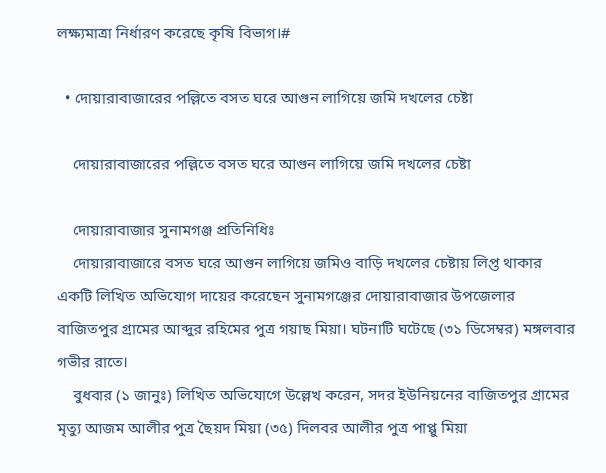লক্ষ্যমাত্রা নির্ধারণ করেছে কৃষি বিভাগ।#

  • দোয়ারাবাজারের পল্লিতে বসত ঘরে আগুন লাগিয়ে জমি দখলের চেষ্টা

    দোয়ারাবাজারের পল্লিতে বসত ঘরে আগুন লাগিয়ে জমি দখলের চেষ্টা

    দোয়ারাবাজার সুনামগঞ্জ প্রতিনিধিঃ
    দোয়ারাবাজারে বসত ঘরে আগুন লাগিয়ে জমিও বাড়ি দখলের চেষ্টায় লিপ্ত থাকার একটি লিখিত অভিযোগ দায়ের করেছেন সুনামগঞ্জের দোয়ারাবাজার উপজেলার বাজিতপুর গ্রামের আব্দুর রহিমের পুত্র গয়াছ মিয়া। ঘটনাটি ঘটেছে (৩১ ডিসেম্বর) মঙ্গলবার গভীর রাতে।
    বুধবার (১ জানুঃ) লিখিত অভিযোগে উল্লেখ করেন, সদর ইউনিয়নের বাজিতপুর গ্রামের মৃত্যু আজম আলীর পুত্র ছৈয়দ মিয়া (৩৫) দিলবর আলীর পুত্র পাপ্পু মিয়া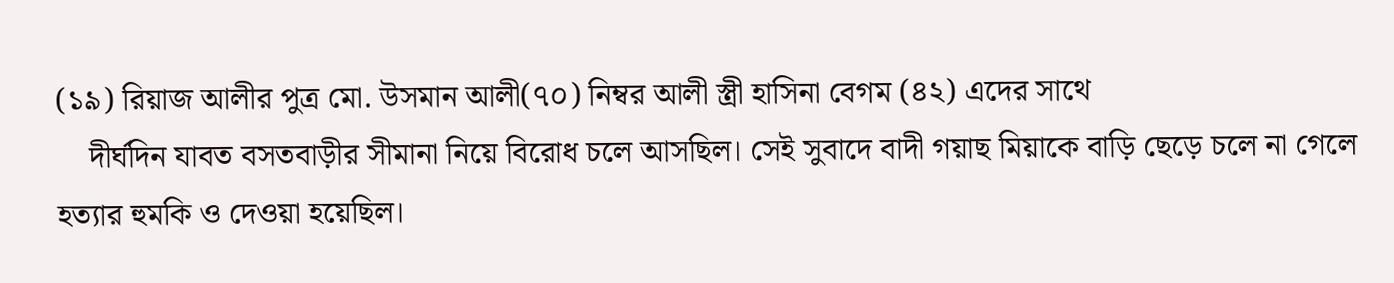(১৯) রিয়াজ আলীর পুত্র মো. উসমান আলী(৭০) নিম্বর আলী স্ত্রী হাসিনা বেগম (৪২) এদের সাথে
    দীর্ঘদিন যাবত বসতবাড়ীর সীমানা নিয়ে বিরোধ চলে আসছিল। সেই সুবাদে বাদী গয়াছ মিয়াকে বাড়ি ছেড়ে চলে না গেলে হত্যার হুমকি ও দেওয়া হয়েছিল।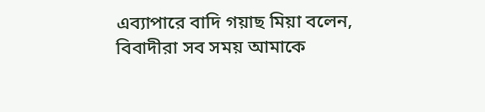এব্যাপারে বাদি গয়াছ মিয়া বলেন, বিবাদীরা সব সময় আমাকে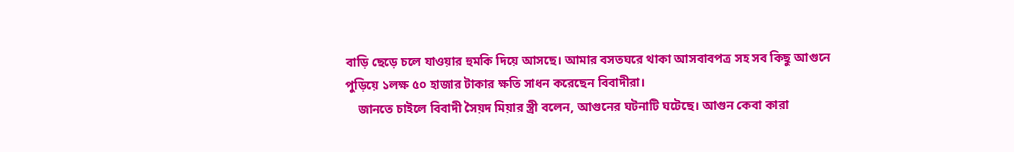বাড়ি ছেড়ে চলে যাওয়ার হুমকি দিয়ে আসছে। আমার বসতঘরে থাকা আসবাবপত্র সহ সব কিছু আগুনে পুড়িয়ে ১লক্ষ ৫০ হাজার টাকার ক্ষতি সাধন করেছেন বিবাদীরা।
    জানতে চাইলে বিবাদী সৈয়দ মিয়ার স্ত্রী বলেন, আগুনের ঘটনাটি ঘটেছে। আগুন কেবা কারা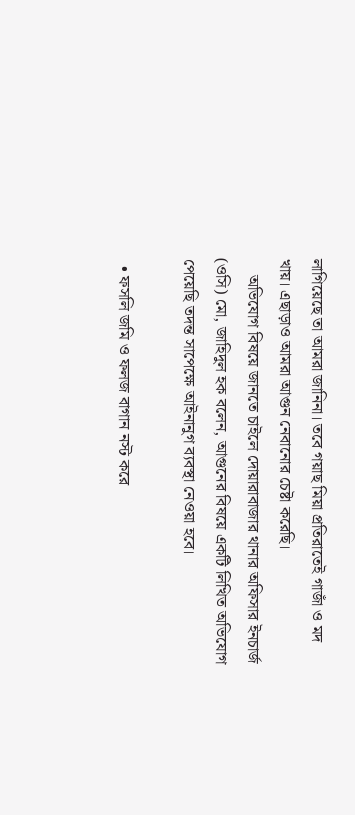লাগিয়েছে তা আমরা জানিনা। তবে গয়াছ মিয়া প্রতিরাতেই গাজাঁ ও মদ খায়। এছাড়াও আমরা আগুন নেবানোর চেষ্টা করেছি।
    অভিযোগ বিষয়ে জানতে চাইলে দোয়ারাবাজার থানার অফিসার ইনচার্জ (ওসি) মো, জাহিদুল হক বলেন, আগুনের বিষয়ে একটি লিখিত অভিযোগ পেয়েছি তদন্ত সাপেক্ষে আইনানুগ ব্যবস্থা নেওয়া হবে।

  • ফসলি জমি ও ফলজ বাগান নস্ট করে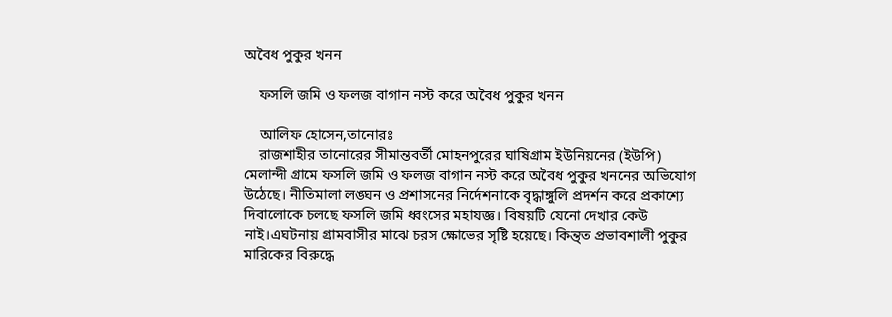অবৈধ পুকুর খনন

    ফসলি জমি ও ফলজ বাগান নস্ট করে অবৈধ পুকুর খনন

    আলিফ হোসেন,তানোরঃ
    রাজশাহীর তানোরের সীমান্তবর্তী মোহনপুরের ঘাষিগ্রাম ইউনিয়নের (ইউপি) মেলান্দী গ্রামে ফসলি জমি ও ফলজ বাগান নস্ট করে অবৈধ পুকুর খননের অভিযোগ উঠেছে। নীতিমালা লঙ্ঘন ও প্রশাসনের নির্দেশনাকে বৃদ্ধাঙ্গুলি প্রদর্শন করে প্রকাশ্যে দিবালোকে চলছে ফসলি জমি ধ্বংসের মহাযজ্ঞ। বিষয়টি যেনো দেখার কেউ নাই।এঘটনায় গ্রামবাসীর মাঝে চরস ক্ষোভের সৃষ্টি হয়েছে। কিন্ত্ত প্রভাবশালী পুকুর মারিকের বিরুদ্ধে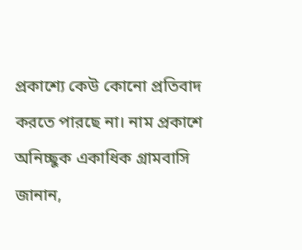প্রকাশ্যে কেউ কোনো প্রতিবাদ করতে পারছে না। নাম প্রকাশে অনিচ্ছুক একাধিক গ্রামবাসি জানান,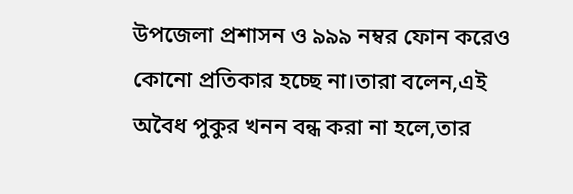উপজেলা প্রশাসন ও ৯৯৯ নম্বর ফোন করেও কোনো প্রতিকার হচ্ছে না।তারা বলেন,এই অবৈধ পুকুর খনন বন্ধ করা না হলে,তার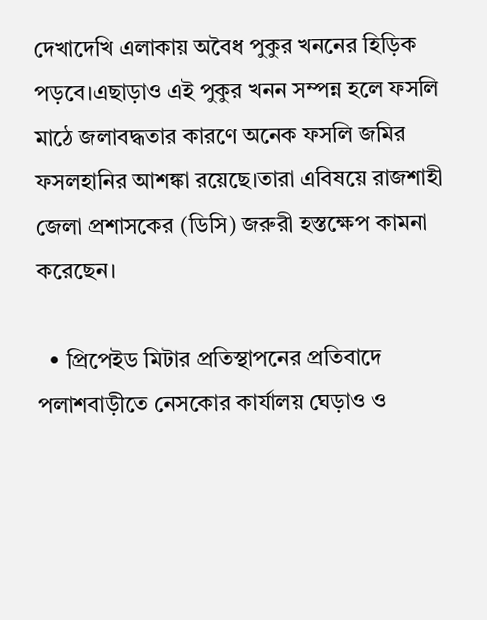দেখাদেখি এলাকায় অবৈধ পুকুর খননের হিড়িক পড়বে।এছাড়াও এই পুকুর খনন সম্পন্ন হলে ফসলি মাঠে জলাবদ্ধতার কারণে অনেক ফসলি জমির ফসলহানির আশঙ্কা রয়েছে।তারা এবিষয়ে রাজশাহী জেলা প্রশাসকের (ডিসি) জরুরী হস্তক্ষেপ কামনা করেছেন।

  • প্রিপেইড মিটার প্রতিস্থাপনের প্রতিবাদে পলাশবাড়ীতে নেসকোর কার্যালয় ঘেড়াও ও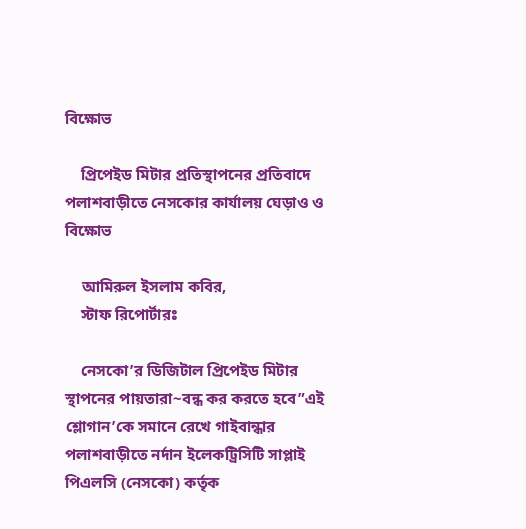বিক্ষোভ

    প্রিপেইড মিটার প্রতিস্থাপনের প্রতিবাদে পলাশবাড়ীতে নেসকোর কার্যালয় ঘেড়াও ও বিক্ষোভ

    আমিরুল ইসলাম কবির,
    স্টাফ রিপোর্টারঃ

    নেসকো’র ডিজিটাল প্রিপেইড মিটার স্থাপনের পায়তারা~বন্ধ কর করতে হবে”এই শ্লোগান’কে সমানে রেখে গাইবান্ধার পলাশবাড়ীতে নর্দান ইলেকট্রিসিটি সাপ্লাই পিএলসি (নেসকো) কর্তৃক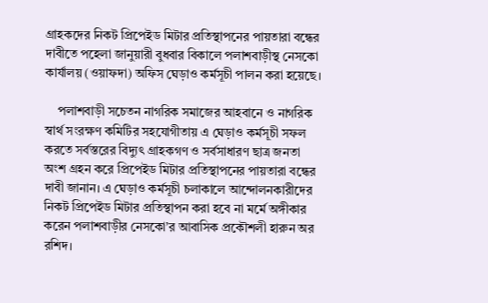গ্রাহকদের নিকট প্রিপেইড মিটার প্রতিস্থাপনের পায়তারা বন্ধের দাবীতে পহেলা জানুয়ারী বুধবার বিকালে পলাশবাড়ীস্থ নেসকো কার্যালয় (ওয়াফদা) অফিস ঘেড়াও কর্মসূচী পালন করা হয়েছে।

    পলাশবাড়ী সচেতন নাগরিক সমাজের আহবানে ও নাগরিক স্বার্থ সংরক্ষণ কমিটির সহযোগীতায় এ ঘেড়াও কর্মসূচী সফল করতে সর্বস্তরের বিদ্যুৎ গ্রাহকগণ ও সর্বসাধারণ ছাত্র জনতা অংশ গ্রহন করে প্রিপেইড মিটার প্রতিস্থাপনের পায়তারা বন্ধের দাবী জানান। এ ঘেড়াও কর্মসূচী চলাকালে আন্দোলনকারীদের নিকট প্রিপেইড মিটার প্রতিস্থাপন করা হবে না মর্মে অঙ্গীকার করেন পলাশবাড়ীর নেসকো’র আবাসিক প্রকৌশলী হারুন অর রশিদ।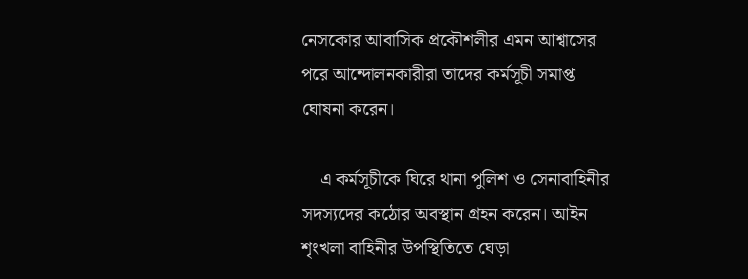নেসকোর আবাসিক প্রকৌশলীর এমন আশ্বাসের পরে আন্দোলনকারীরা তাদের কর্মসূচী সমাপ্ত ঘোষনা করেন।

    এ কর্মসূচীকে ঘিরে থানা পুলিশ ও সেনাবাহিনীর সদস্যদের কঠোর অবস্থান গ্রহন করেন। আইন শৃংখলা বাহিনীর উপস্থিতিতে ঘেড়া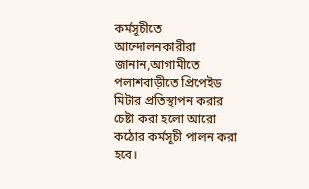কর্মসূচীতে আন্দোলনকারীরা জানান,আগামীতে পলাশবাড়ীতে প্রিপেইড মিটার প্রতিস্থাপন করার চেষ্টা করা হলো আরো কঠোর কর্মসূচী পালন করা হবে।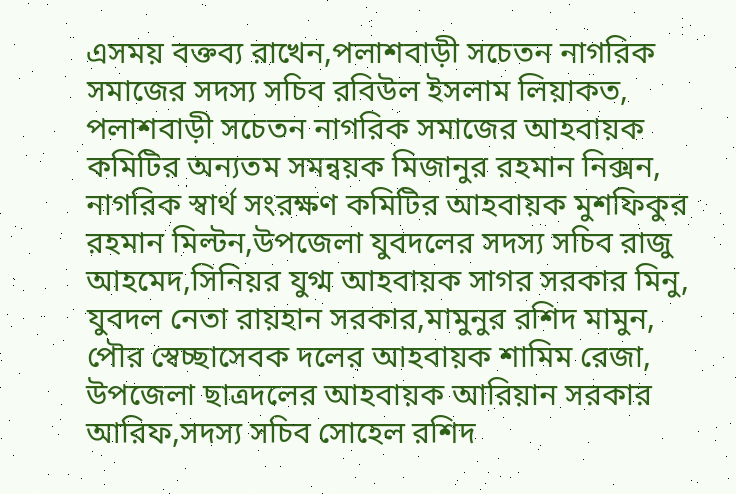এসময় বক্তব্য রাখেন,পলাশবাড়ী সচেতন নাগরিক সমাজের সদস্য সচিব রবিউল ইসলাম লিয়াকত, পলাশবাড়ী সচেতন নাগরিক সমাজের আহবায়ক কমিটির অন্যতম সমন্বয়ক মিজানুর রহমান নিক্সন, নাগরিক স্বার্থ সংরক্ষণ কমিটির আহবায়ক মুশফিকুর রহমান মিল্টন,উপজেলা যুবদলের সদস্য সচিব রাজু আহমেদ,সিনিয়র যুগ্ম আহবায়ক সাগর সরকার মিনু, যুবদল নেতা রায়হান সরকার,মামুনুর রশিদ মামুন, পৌর স্বেচ্ছাসেবক দলের আহবায়ক শামিম রেজা, উপজেলা ছাত্রদলের আহবায়ক আরিয়ান সরকার আরিফ,সদস্য সচিব সোহেল রশিদ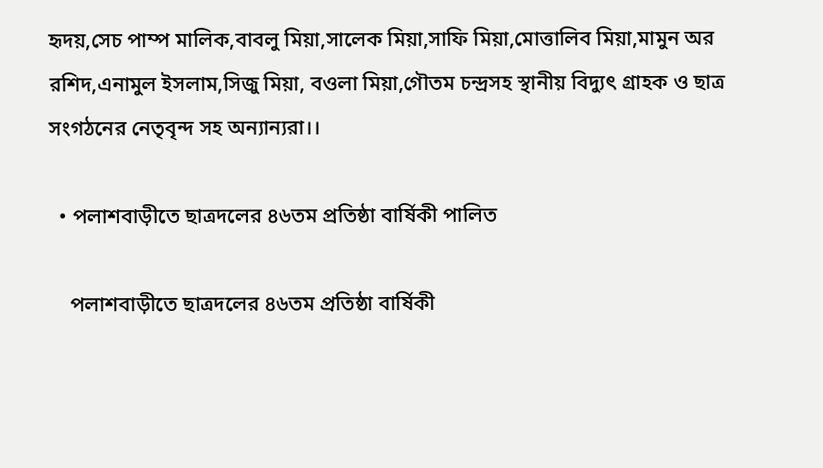হৃদয়,সেচ পাম্প মালিক,বাবলু মিয়া,সালেক মিয়া,সাফি মিয়া,মোত্তালিব মিয়া,মামুন অর রশিদ,এনামুল ইসলাম,সিজু মিয়া, বওলা মিয়া,গৌতম চন্দ্রসহ স্থানীয় বিদ্যুৎ গ্রাহক ও ছাত্র সংগঠনের নেতৃবৃন্দ সহ অন্যান্যরা।।

  • পলাশবাড়ীতে ছাত্রদলের ৪৬তম প্রতিষ্ঠা বার্ষিকী পালিত

    পলাশবাড়ীতে ছাত্রদলের ৪৬তম প্রতিষ্ঠা বার্ষিকী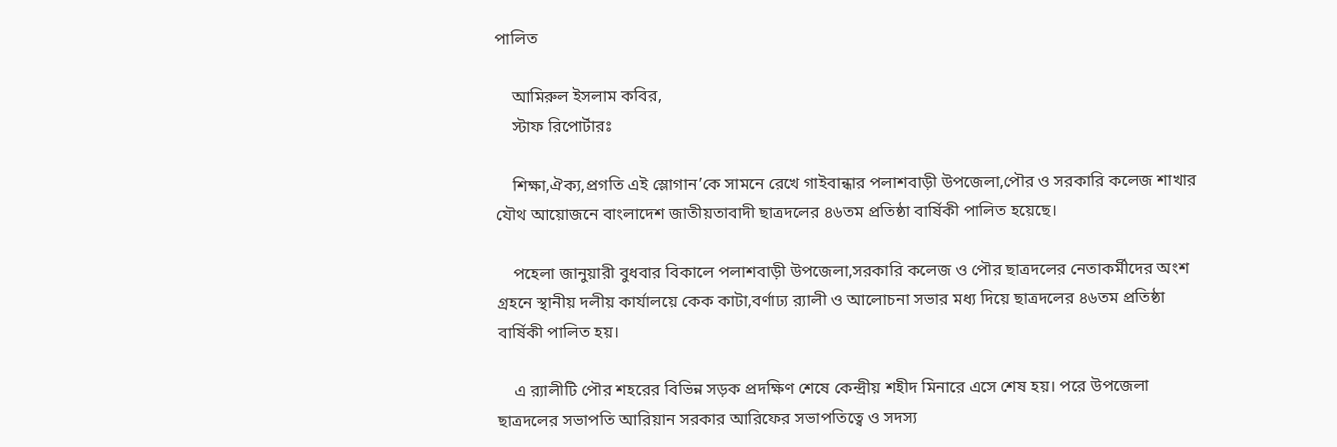পালিত

    আমিরুল ইসলাম কবির,
    স্টাফ রিপোর্টারঃ

    শিক্ষা,ঐক্য,প্রগতি এই স্লোগান’কে সামনে রেখে গাইবান্ধার পলাশবাড়ী উপজেলা,পৌর ও সরকারি কলেজ শাখার যৌথ আয়োজনে বাংলাদেশ জাতীয়তাবাদী ছাত্রদলের ৪৬তম প্রতিষ্ঠা বার্ষিকী পালিত হয়েছে।

    পহেলা জানুয়ারী বুধবার বিকালে পলাশবাড়ী উপজেলা,সরকারি কলেজ ও পৌর ছাত্রদলের নেতাকর্মীদের অংশ গ্রহনে স্থানীয় দলীয় কার্যালয়ে কেক কাটা,বর্ণাঢ্য র‍্যালী ও আলোচনা সভার মধ্য দিয়ে ছাত্রদলের ৪৬তম প্রতিষ্ঠা বার্ষিকী পালিত হয়।

    এ র‍্যালীটি পৌর শহরের বিভিন্ন সড়ক প্রদক্ষিণ শেষে কেন্দ্রীয় শহীদ মিনারে এসে শেষ হয়। পরে উপজেলা ছাত্রদলের সভাপতি আরিয়ান সরকার আরিফের সভাপতিত্বে ও সদস্য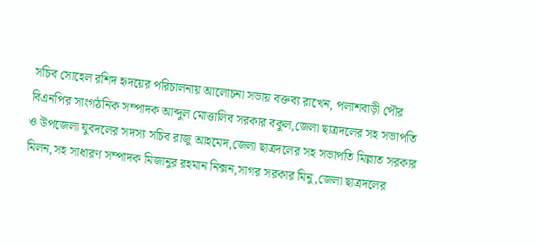সচিব সোহেল রশিদ হৃদয়ের পরিচালনায় আলোচনা সভায় বক্তব্য রাখেন, পলাশবাড়ী পৌর বিএনপির সাংগঠনিক সম্পাদক আব্দুল মোত্তালিব সরকার বকুল,জেলা ছাত্রদলের সহ সভাপতি ও উপজেলা যুবদলের সদস্য সচিব রাজু আহমেদ,জেলা ছাত্রদলের সহ সভাপতি মিল্লাত সরকার মিলন,সহ সাধারণ সম্পাদক মিজানুর রহমান নিক্সন,সাগর সরকার মিনু,জেলা ছাত্রদলের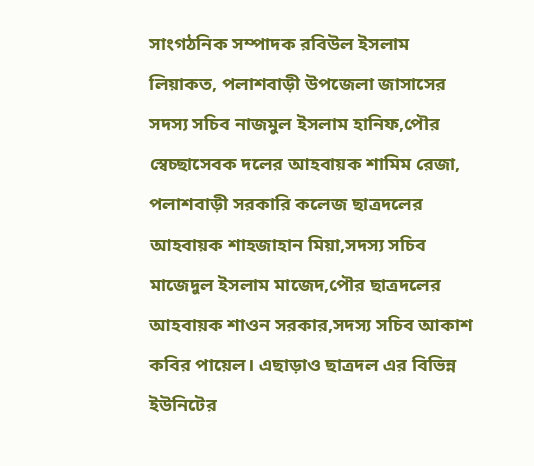সাংগঠনিক সম্পাদক রবিউল ইসলাম লিয়াকত, পলাশবাড়ী উপজেলা জাসাসের সদস্য সচিব নাজমুল ইসলাম হানিফ,পৌর স্বেচ্ছাসেবক দলের আহবায়ক শামিম রেজা, পলাশবাড়ী সরকারি কলেজ ছাত্রদলের আহবায়ক শাহজাহান মিয়া,সদস্য সচিব মাজেদুল ইসলাম মাজেদ,পৌর ছাত্রদলের আহবায়ক শাওন সরকার,সদস্য সচিব আকাশ কবির পায়েল। এছাড়াও ছাত্রদল এর বিভিন্ন ইউনিটের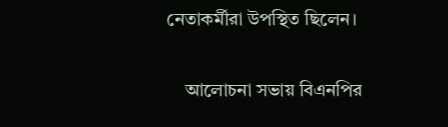নেতাকর্মীরা উপস্থিত ছিলেন।

    আলোচনা সভায় বিএনপির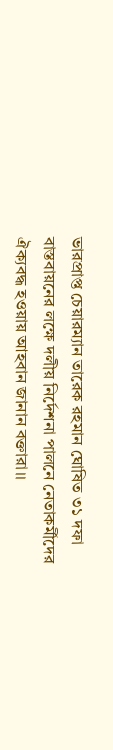ভারপ্রাপ্ত চেয়ারম্যান তারেক রহমান ঘোষিত ৩১ দফা বাস্তবায়নের লক্ষে দলীয় নির্দেশনা পালনে নেতাকর্মীদের ঐক্যবদ্ধ হওয়ায় আহবান জানান বক্তারা।।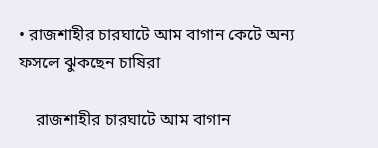• রাজশাহীর চারঘাটে আম বাগান কেটে অন্য ফসলে ঝুকছেন চাষিরা

    রাজশাহীর চারঘাটে আম বাগান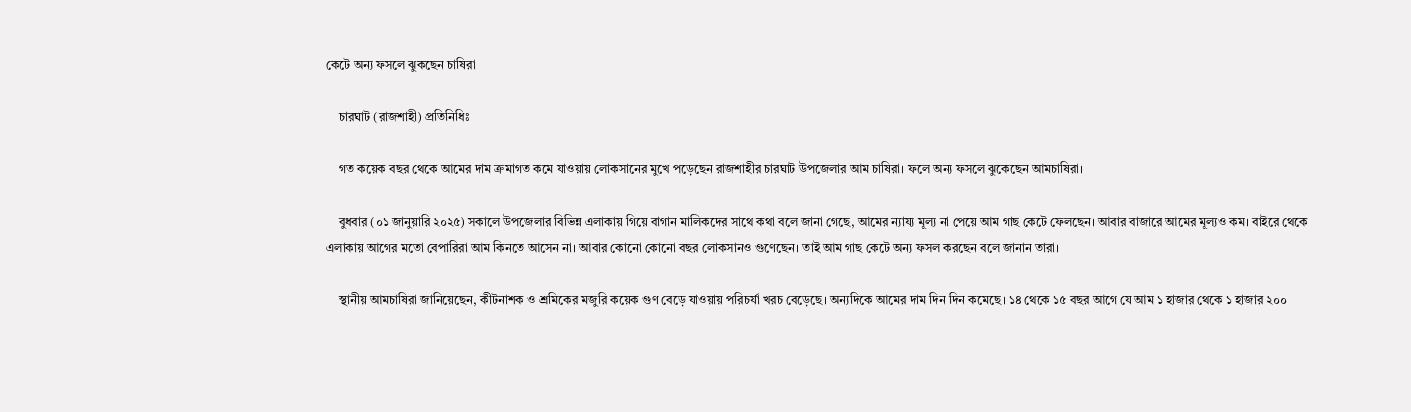কেটে অন্য ফসলে ঝুকছেন চাষিরা

    চারঘাট (রাজশাহী) প্রতিনিধিঃ

    গত কয়েক বছর থেকে আমের দাম ক্রমাগত কমে যাওয়ায় লোকসানের মুখে পড়েছেন রাজশাহীর চারঘাট উপজেলার আম চাষিরা। ফলে অন্য ফসলে ঝুকেছেন আমচাষিরা।

    বুধবার (০১ জানুয়ারি ২০২৫) সকালে উপজেলার বিভিন্ন এলাকায় গিয়ে বাগান মালিকদের সাথে কথা বলে জানা গেছে, আমের ন্যায্য মূল্য না পেয়ে আম গাছ কেটে ফেলছেন। আবার বাজারে আমের মূল্যও কম। বাইরে থেকে এলাকায় আগের মতো বেপারিরা আম কিনতে আসেন না। আবার কোনো কোনো বছর লোকসানও গুণেছেন। তাই আম গাছ কেটে অন্য ফসল করছেন বলে জানান তারা।

    স্থানীয় আমচাষিরা জানিয়েছেন, কীটনাশক ও শ্রমিকের মজুরি কয়েক গুণ বেড়ে যাওয়ায় পরিচর্যা খরচ বেড়েছে। অন্যদিকে আমের দাম দিন দিন কমেছে। ১৪ থেকে ১৫ বছর আগে যে আম ১ হাজার থেকে ১ হাজার ২০০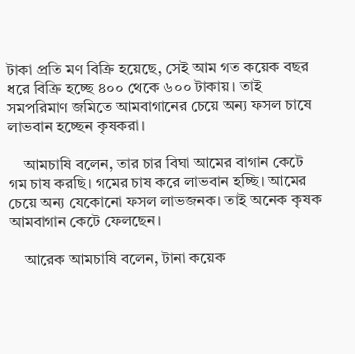টাকা প্রতি মণ বিক্রি হয়েছে, সেই আম গত কয়েক বছর ধরে বিক্রি হচ্ছে ৪০০ থেকে ৬০০ টাকায়। তাই সমপরিমাণ জমিতে আমবাগানের চেয়ে অন্য ফসল চাষে লাভবান হচ্ছেন কৃষকরা।

    আমচাষি বলেন, তার চার বিঘা আমের বাগান কেটে গম চাষ করছি। গমের চাষ করে লাভবান হচ্ছি। আমের চেয়ে অন্য যেকোনো ফসল লাভজনক। তাই অনেক কৃষক আমবাগান কেটে ফেলছেন।

    আরেক আমচাষি বলেন, টানা কয়েক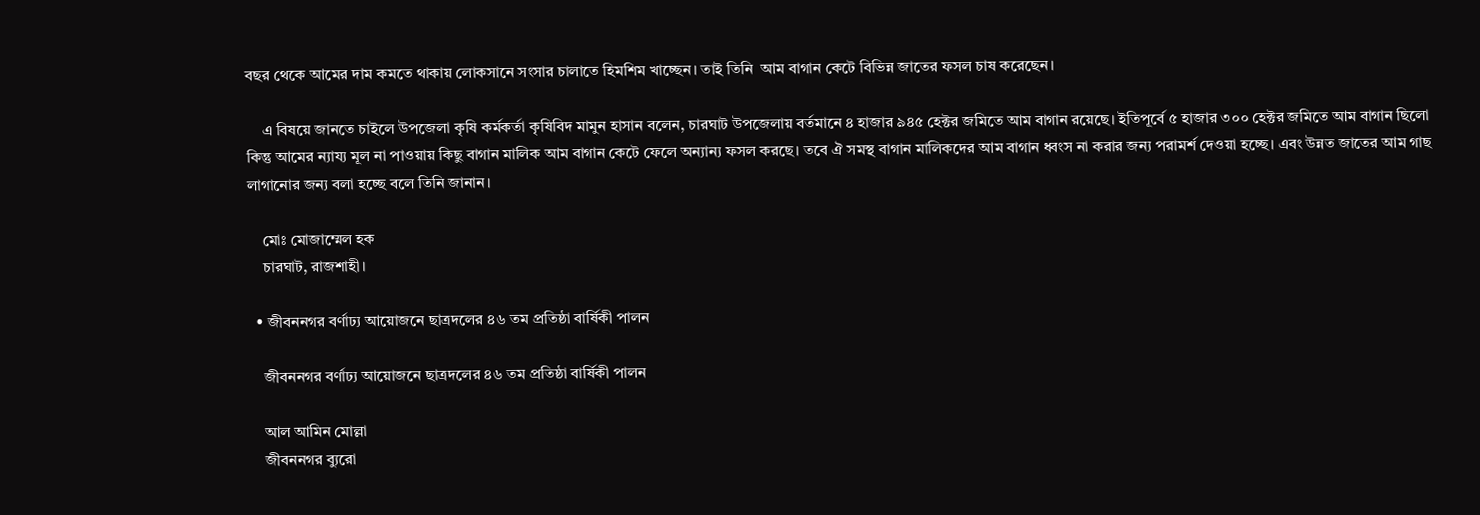বছর থেকে আমের দাম কমতে থাকায় লোকসানে সংসার চালাতে হিমশিম খাচ্ছেন। তাই তিনি  আম বাগান কেটে বিভিন্ন জাতের ফসল চাষ করেছেন।

    এ বিষয়ে জানতে চাইলে উপজেলা কৃষি কর্মকর্তা কৃষিবিদ মামুন হাসান বলেন, চারঘাট উপজেলায় বর্তমানে ৪ হাজার ৯৪৫ হেক্টর জমিতে আম বাগান রয়েছে। ইতিপূর্বে ৫ হাজার ৩০০ হেক্টর জমিতে আম বাগান ছিলো কিন্তু আমের ন্যায্য মূল না পাওয়ায় কিছু বাগান মালিক আম বাগান কেটে ফেলে অন্যান্য ফসল করছে। তবে ঐ সমস্থ বাগান মালিকদের আম বাগান ধ্বংস না করার জন্য পরামর্শ দেওয়া হচ্ছে। এবং উন্নত জাতের আম গাছ লাগানোর জন্য বলা হচ্ছে বলে তিনি জানান।

    মোঃ মোজাম্মেল হক
    চারঘাট, রাজশাহী।

  • জীবননগর বর্ণাঢ্য আয়োজনে ছাত্রদলের ৪৬ তম প্রতিষ্ঠা বার্ষিকী পালন

    জীবননগর বর্ণাঢ্য আয়োজনে ছাত্রদলের ৪৬ তম প্রতিষ্ঠা বার্ষিকী পালন

    আল আমিন মোল্লা
    জীবননগর ব্যুরো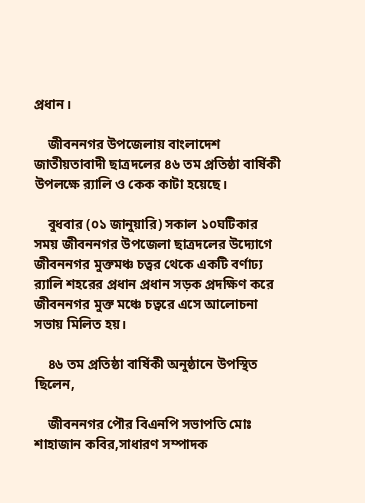প্রধান।

    জীবননগর উপজেলায় বাংলাদেশ জাতীয়তাবাদী ছাত্রদলের ৪৬ তম প্রতিষ্ঠা বার্ষিকী উপলক্ষে র‌্যালি ও কেক কাটা হয়েছে।

    বুধবার (০১ জানুয়ারি) সকাল ১০ঘটিকার সময় জীবননগর উপজেলা ছাত্রদলের উদ্যোগে জীবননগর মুক্তমঞ্চ চত্বর থেকে একটি বর্ণাঢ্য র‌্যালি শহরের প্রধান প্রধান সড়ক প্রদক্ষিণ করে জীবননগর মুক্ত মঞ্চে চত্বরে এসে আলোচনা সভায় মিলিত হয়।

    ৪৬ তম প্রতিষ্ঠা বার্ষিকী অনুষ্ঠানে উপস্থিত ছিলেন,

    জীবননগর পৌর বিএনপি সভাপতি মোঃ শাহাজান কবির,সাধারণ সম্পাদক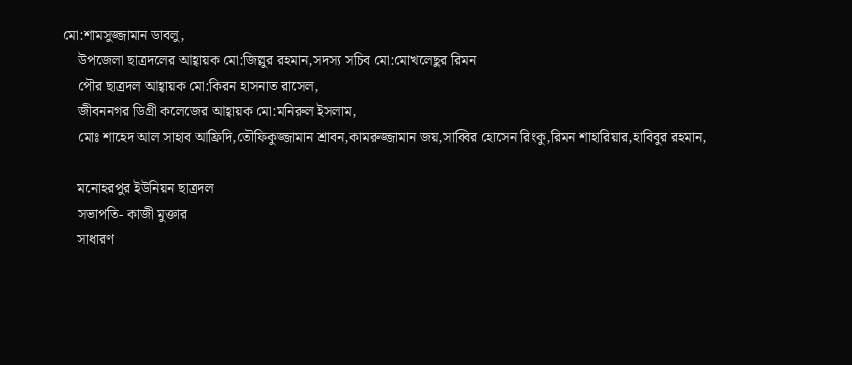মো:শামসুজ্জামান ডাবলু,
    উপজেলা ছাত্রদলের আহ্বায়ক মো:জিল্লুর রহমান,সদস্য সচিব মো:মোখলেছুর রিমন
    পৌর ছাত্রদল আহ্বায়ক মো:কিরন হাসনাত রাসেল,
    জীবননগর ডিগ্রী কলেজের আহ্বায়ক মো:মনিরুল ইসলাম,
    মোঃ শাহেদ আল সাহাব আফ্রিদি,তৌফিকুজ্জামান শ্রাবন,কামরুজ্জামান জয়,সাব্বির হোসেন রিংকু,রিমন শাহারিয়ার,হাবিবুর রহমান,

    মনোহরপুর ইউনিয়ন ছাত্রদল
    সভাপতি- কাজী মুক্তার
    সাধারণ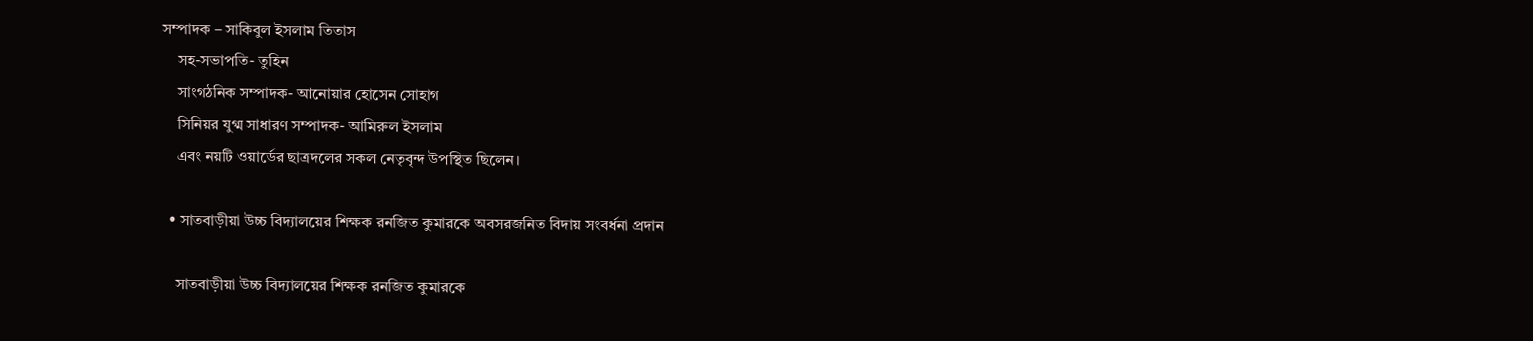সম্পাদক – সাকিবুল ইসলাম তিতাস
    সহ-সভাপতি- তুহিন
    সাংগঠনিক সম্পাদক- আনোয়ার হোসেন সোহাগ
    সিনিয়র যুগ্ম সাধারণ সম্পাদক- আমিরুল ইসলাম
    এবং নয়টি ওয়ার্ডের ছাত্রদলের সকল নেতৃবৃন্দ উপস্থিত ছিলেন।

  • সাতবাড়ীয়া উচ্চ বিদ্যালয়ের শিক্ষক রনজিত কুমারকে অবসরজনিত বিদায় সংবর্ধনা প্রদান

    সাতবাড়ীয়া উচ্চ বিদ্যালয়ের শিক্ষক রনজিত কুমারকে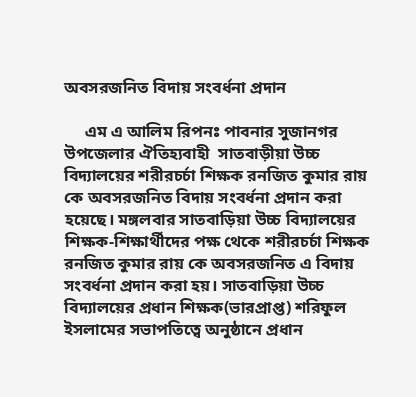অবসরজনিত বিদায় সংবর্ধনা প্রদান

     এম এ আলিম রিপনঃ পাবনার সুজানগর উপজেলার ঐতিহ্যবাহী  সাতবাড়ীয়া উচ্চ বিদ্যালয়ের শরীরচর্চা শিক্ষক রনজিত কুমার রায় কে অবসরজনিত বিদায় সংবর্ধনা প্রদান করা হয়েছে। মঙ্গলবার সাতবাড়িয়া উচ্চ বিদ্যালয়ের শিক্ষক-শিক্ষার্থীদের পক্ষ থেকে শরীরচর্চা শিক্ষক রনজিত কুমার রায় কে অবসরজনিত এ বিদায় সংবর্ধনা প্রদান করা হয়। সাতবাড়িয়া উচ্চ বিদ্যালয়ের প্রধান শিক্ষক(ভারপ্রাপ্ত) শরিফুল ইসলামের সভাপতিত্বে অনুষ্ঠানে প্রধান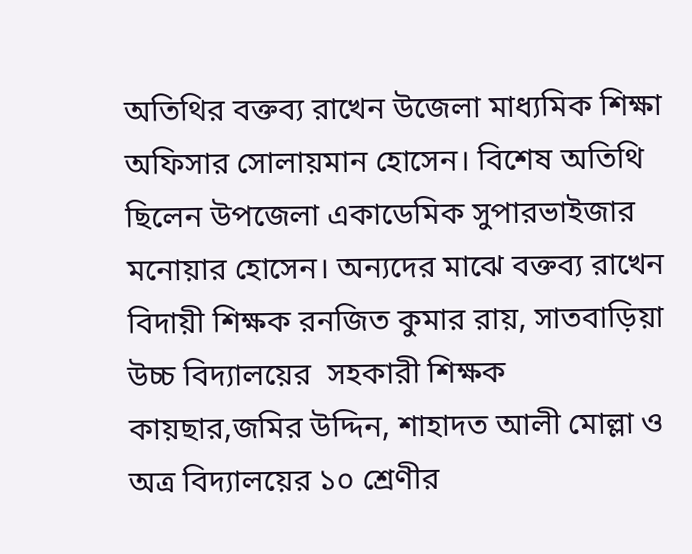অতিথির বক্তব্য রাখেন উজেলা মাধ্যমিক শিক্ষা অফিসার সোলায়মান হোসেন। বিশেষ অতিথি ছিলেন উপজেলা একাডেমিক সুপারভাইজার মনোয়ার হোসেন। অন্যদের মাঝে বক্তব্য রাখেন বিদায়ী শিক্ষক রনজিত কুমার রায়, সাতবাড়িয়া উচ্চ বিদ্যালয়ের  সহকারী শিক্ষক  কায়ছার,জমির উদ্দিন, শাহাদত আলী মোল্লা ও অত্র বিদ্যালয়ের ১০ শ্রেণীর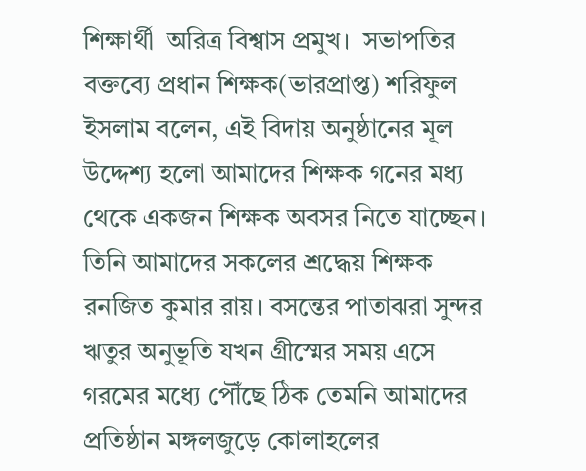শিক্ষার্থী  অরিত্র বিশ্বাস প্রমুখ।  সভাপতির বক্তব্যে প্রধান শিক্ষক(ভারপ্রাপ্ত) শরিফুল ইসলাম বলেন, এই বিদায় অনুষ্ঠানের মূল উদ্দেশ্য হলো আমাদের শিক্ষক গনের মধ্য থেকে একজন শিক্ষক অবসর নিতে যাচ্ছেন। তিনি আমাদের সকলের শ্রদ্ধেয় শিক্ষক রনজিত কুমার রায়। বসন্তের পাতাঝরা সুন্দর ঋতুর অনুভূতি যখন গ্রীস্মের সময় এসে গরমের মধ্যে পৌঁছে ঠিক তেমনি আমাদের প্রতিষ্ঠান মঙ্গলজুড়ে কোলাহলের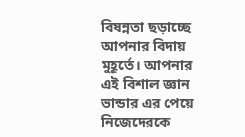বিষন্নতা ছড়াচ্ছে আপনার বিদায় মুহূর্তে। আপনার এই বিশাল জ্ঞান ভান্ডার এর পেয়ে নিজেদেরকে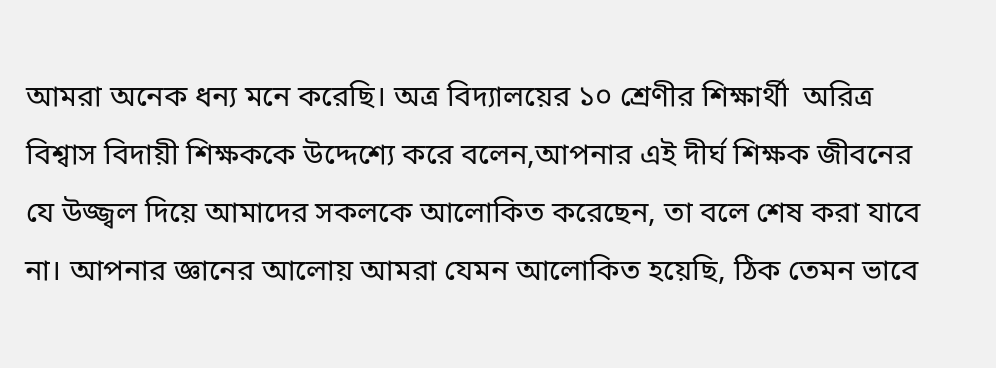আমরা অনেক ধন্য মনে করেছি। অত্র বিদ্যালয়ের ১০ শ্রেণীর শিক্ষার্থী  অরিত্র বিশ্বাস বিদায়ী শিক্ষককে উদ্দেশ্যে করে বলেন,আপনার এই দীর্ঘ শিক্ষক জীবনের যে উজ্জ্বল দিয়ে আমাদের সকলকে আলোকিত করেছেন, তা বলে শেষ করা যাবে না। আপনার জ্ঞানের আলোয় আমরা যেমন আলোকিত হয়েছি, ঠিক তেমন ভাবে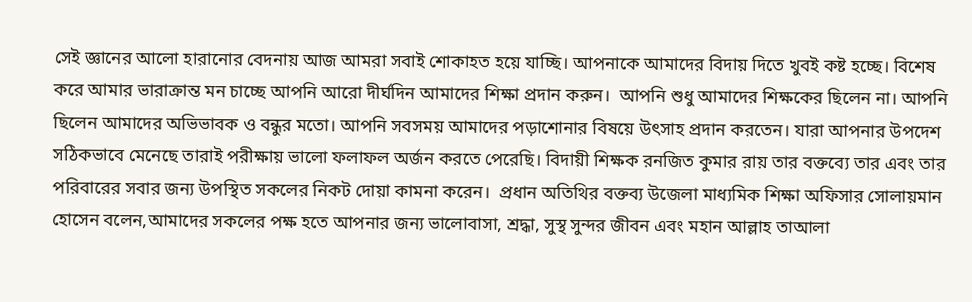সেই জ্ঞানের আলো হারানোর বেদনায় আজ আমরা সবাই শোকাহত হয়ে যাচ্ছি। আপনাকে আমাদের বিদায় দিতে খুবই কষ্ট হচ্ছে। বিশেষ করে আমার ভারাক্রান্ত মন চাচ্ছে আপনি আরো দীর্ঘদিন আমাদের শিক্ষা প্রদান করুন।  আপনি শুধু আমাদের শিক্ষকের ছিলেন না। আপনি ছিলেন আমাদের অভিভাবক ও বন্ধুর মতো। আপনি সবসময় আমাদের পড়াশোনার বিষয়ে উৎসাহ প্রদান করতেন। যারা আপনার উপদেশ সঠিকভাবে মেনেছে তারাই পরীক্ষায় ভালো ফলাফল অর্জন করতে পেরেছি। বিদায়ী শিক্ষক রনজিত কুমার রায় তার বক্তব্যে তার এবং তার পরিবারের সবার জন্য উপস্থিত সকলের নিকট দোয়া কামনা করেন।  প্রধান অতিথির বক্তব্য উজেলা মাধ্যমিক শিক্ষা অফিসার সোলায়মান হোসেন বলেন,আমাদের সকলের পক্ষ হতে আপনার জন্য ভালোবাসা, শ্রদ্ধা, সুস্থ সুন্দর জীবন এবং মহান আল্লাহ তাআলা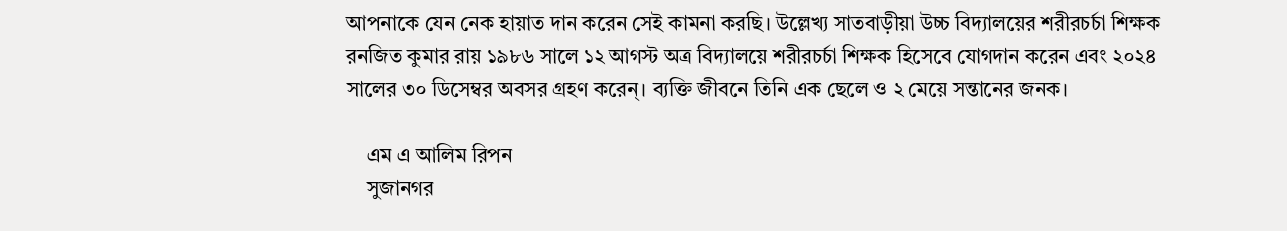আপনাকে যেন নেক হায়াত দান করেন সেই কামনা করছি। উল্লেখ্য সাতবাড়ীয়া উচ্চ বিদ্যালয়ের শরীরচর্চা শিক্ষক রনজিত কুমার রায় ১৯৮৬ সালে ১২ আগস্ট অত্র বিদ্যালয়ে শরীরচর্চা শিক্ষক হিসেবে যোগদান করেন এবং ২০২৪ সালের ৩০ ডিসেম্বর অবসর গ্রহণ করেন্। ব্যক্তি জীবনে তিনি এক ছেলে ও ২ মেয়ে সন্তানের জনক।

    এম এ আলিম রিপন
    সুজানগর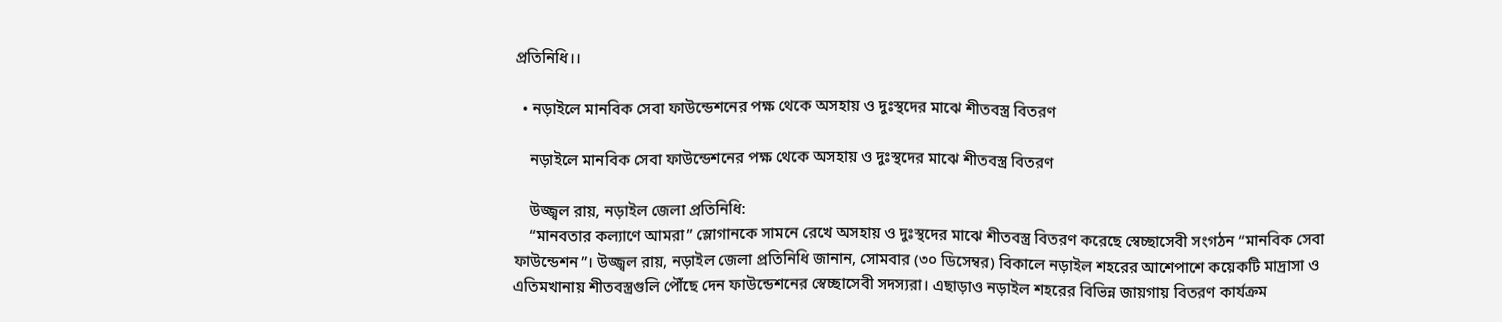প্রতিনিধি।।

  • নড়াইলে মানবিক সেবা ফাউন্ডেশনের পক্ষ থেকে অসহায় ও দুঃস্থদের মাঝে শীতবস্ত্র বিতরণ

    নড়াইলে মানবিক সেবা ফাউন্ডেশনের পক্ষ থেকে অসহায় ও দুঃস্থদের মাঝে শীতবস্ত্র বিতরণ

    উজ্জ্বল রায়, নড়াইল জেলা প্রতিনিধি:
    “মানবতার কল্যাণে আমরা” স্লোগানকে সামনে রেখে অসহায় ও দুঃস্থদের মাঝে শীতবস্ত্র বিতরণ করেছে স্বেচ্ছাসেবী সংগঠন “মানবিক সেবা ফাউন্ডেশন”। উজ্জ্বল রায়, নড়াইল জেলা প্রতিনিধি জানান, সোমবার (৩০ ডিসেম্বর) বিকালে নড়াইল শহরের আশেপাশে কয়েকটি মাদ্রাসা ও এতিমখানায় শীতবস্ত্রগুলি পৌঁছে দেন ফাউন্ডেশনের স্বেচ্ছাসেবী সদস্যরা। এছাড়াও নড়াইল শহরের বিভিন্ন জায়গায় বিতরণ কার্যক্রম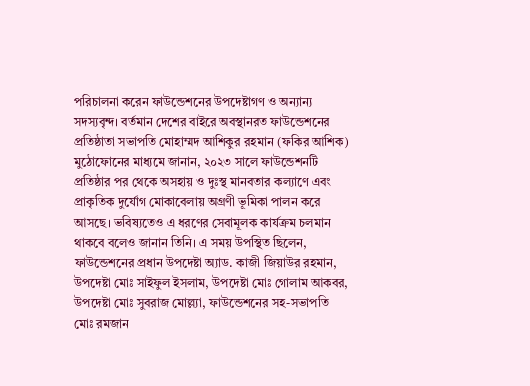পরিচালনা করেন ফাউন্ডেশনের উপদেষ্টাগণ ও অন্যান্য সদস্যবৃন্দ। বর্তমান দেশের বাইরে অবস্থানরত ফাউন্ডেশনের প্রতিষ্ঠাতা সভাপতি মোহাম্মদ আশিকুর রহমান (ফকির আশিক) মুঠোফোনের মাধ্যমে জানান, ২০২৩ সালে ফাউন্ডেশনটি প্রতিষ্ঠার পর থেকে অসহায় ও দুঃস্থ মানবতার কল্যাণে এবং প্রাকৃতিক দুর্যোগ মোকাবেলায় অগ্রণী ভূমিকা পালন করে আসছে। ভবিষ্যতেও এ ধরণের সেবামূলক কার্যক্রম চলমান থাকবে বলেও জানান তিনি। এ সময় উপস্থিত ছিলেন, ফাউন্ডেশনের প্রধান উপদেষ্টা অ্যাড. কাজী জিয়াউর রহমান, উপদেষ্টা মোঃ সাইফুল ইসলাম, উপদেষ্টা মোঃ গোলাম আকবর, উপদেষ্টা মোঃ সুবরাজ মোল্ল্যা, ফাউন্ডেশনের সহ-সভাপতি মোঃ রমজান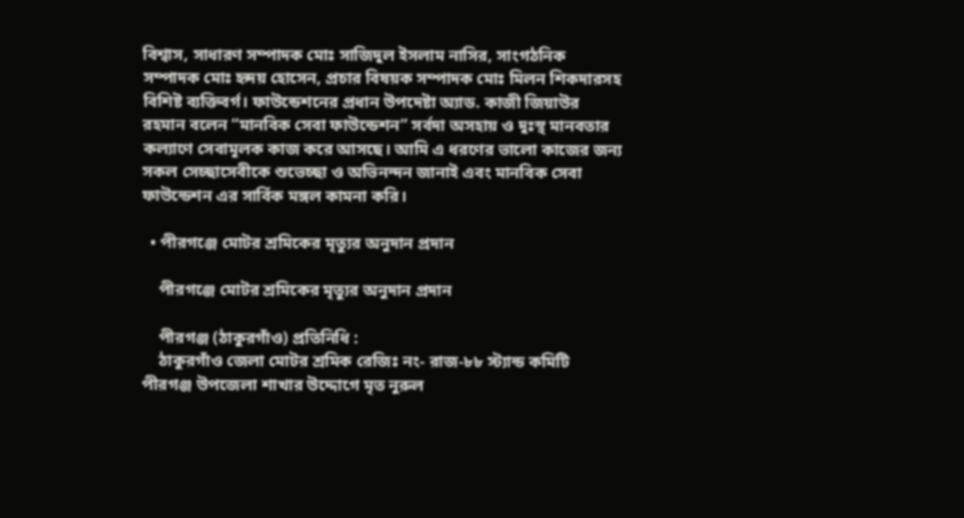বিশ্বাস, সাধারণ সম্পাদক মোঃ সাজিদুল ইসলাম নাসির, সাংগঠনিক সম্পাদক মোঃ হৃদয় হোসেন, প্রচার বিষয়ক সম্পাদক মোঃ মিলন শিকদারসহ বিশিষ্ট ব্যক্তিবর্গ। ফাউন্ডেশনের প্রধান উপদেষ্টা অ্যাড. কাজী জিয়াউর রহমান বলেন “মানবিক সেবা ফাউন্ডেশন” সর্বদা অসহায় ও দুঃস্থ মানবতার কল্যাণে সেবামূলক কাজ করে আসছে। আমি এ ধরণের ভালো কাজের জন্য সকল সেচ্ছাসেবীকে শুভেচ্ছা ও অভিনন্দন জানাই এবং মানবিক সেবা ফাউন্ডেশন এর সার্বিক মঙ্গল কামনা করি।

  • পীরগঞ্জে মোটর শ্রমিকের মৃত্যুর অনুদান প্রদান

    পীরগঞ্জে মোটর শ্রমিকের মৃত্যুর অনুদান প্রদান

    পীরগঞ্জ (ঠাকুরগাঁও) প্রতিনিধি :
    ঠাকুরগাঁও জেলা মোটর শ্রমিক রেজিঃ নং- রাজ-৮৮ স্ট্যান্ড কমিটি পীরগঞ্জ উপজেলা শাখার উদ্দোগে মৃত নুরুল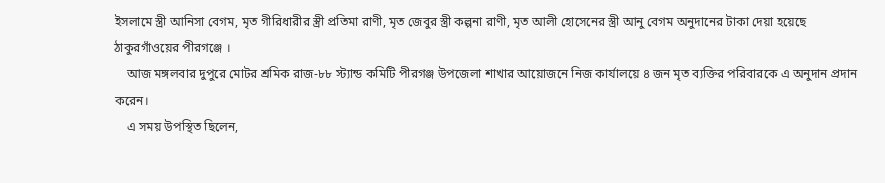ইসলামে স্ত্রী আনিসা বেগম, মৃত গীরিধারীর স্ত্রী প্রতিমা রাণী, মৃত জেবুর স্ত্রী কল্পনা রাণী, মৃত আলী হোসেনের স্ত্রী আনু বেগম অনুদানের টাকা দেয়া হয়েছে ঠাকুরগাঁওয়ের পীরগঞ্জে ।
    আজ মঙ্গলবার দুপুরে মোটর শ্রমিক রাজ-৮৮ স্ট্যান্ড কমিটি পীরগঞ্জ উপজেলা শাখার আয়োজনে নিজ কার্যালয়ে ৪ জন মৃত ব্যক্তির পরিবারকে এ অনুদান প্রদান করেন।
    এ সময় উপস্থিত ছিলেন,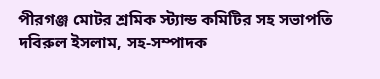পীরগঞ্জ মোটর শ্রমিক স্ট্যান্ড কমিটির সহ সভাপতি দবিরুল ইসলাম, সহ-সম্পাদক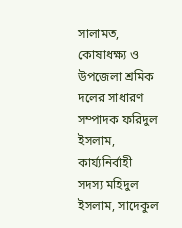সালামত, কোষাধক্ষ্য ও উপজেলা শ্রমিক দলের সাধারণ সম্পাদক ফরিদুল ইসলাম, কার্য্যনির্বাহী সদস্য মহিদুল ইসলাম, সাদেকুল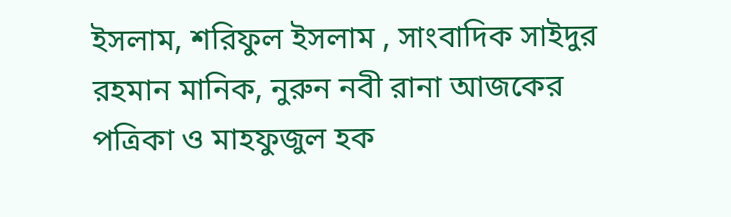ইসলাম, শরিফুল ইসলাম , সাংবাদিক সাইদুর রহমান মানিক, নুরুন নবী রানা আজকের পত্রিকা ও মাহফুজুল হক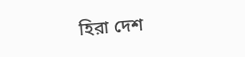হিরা দেশ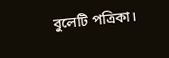বুলেটি পত্রিকা।